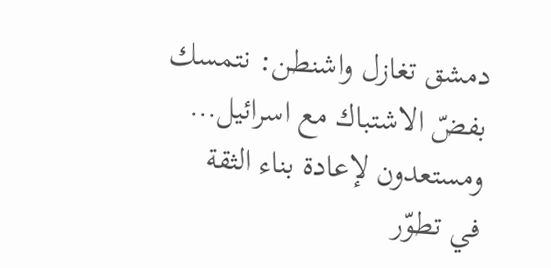دمشق تغازل واشنطن: نتمسك بفضّ الاشتباك مع اسرائيل… ومستعدون لإعادة بناء الثقة
في تطوّر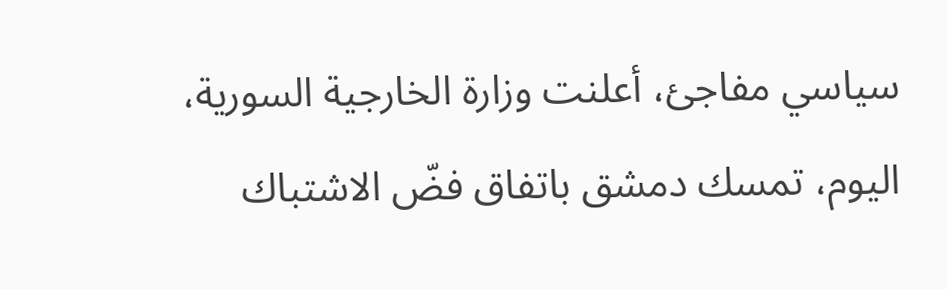سياسي مفاجئ، أعلنت وزارة الخارجية السورية، اليوم، تمسك دمشق باتفاق فضّ الاشتباك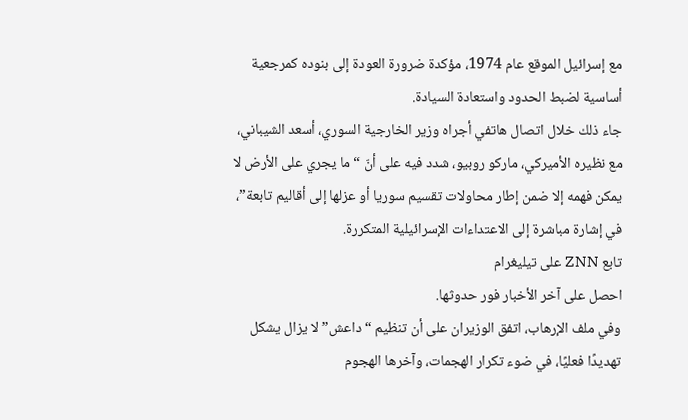مع إسرائيل الموقع عام 1974، مؤكدة ضرورة العودة إلى بنوده كمرجعية أساسية لضبط الحدود واستعادة السيادة.
جاء ذلك خلال اتصال هاتفي أجراه وزير الخارجية السوري، أسعد الشيباني، مع نظيره الأميركي، ماركو روبيو، شدد فيه على أنّ “ما يجري على الأرض لا يمكن فهمه إلا ضمن إطار محاولات تقسيم سوريا أو عزلها إلى أقاليم تابعة”، في إشارة مباشرة إلى الاعتداءات الإسرائيلية المتكررة.
تابع ZNN على تيليغرام
احصل على آخر الأخبار فور حدوثها.
وفي ملف الإرهاب، اتفق الوزيران على أن تنظيم “داعش” لا يزال يشكل تهديدًا فعليًا، في ضوء تكرار الهجمات، وآخرها الهجوم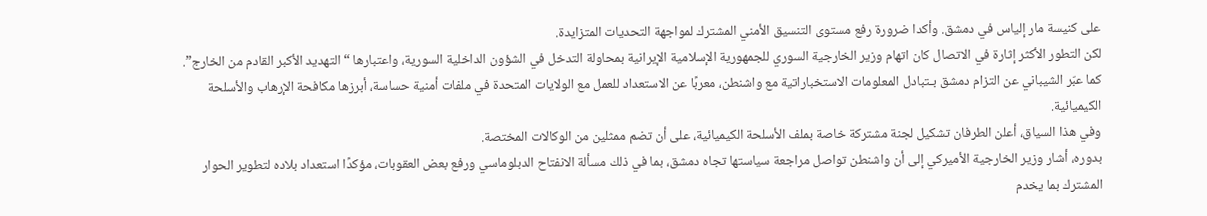على كنيسة مار إلياس في دمشق. وأكدا ضرورة رفع مستوى التنسيق الأمني المشترك لمواجهة التحديات المتزايدة.
لكن التطور الأكثر إثارة في الاتصال كان اتهام وزير الخارجية السوري للجمهورية الإسلامية الإيرانية بمحاولة التدخل في الشؤون الداخلية السورية، واعتبارها “التهديد الأكبر القادم من الخارج”. كما عبّر الشيباني عن التزام دمشق بـتبادل المعلومات الاستخباراتية مع واشنطن، معربًا عن الاستعداد للعمل مع الولايات المتحدة في ملفات أمنية حساسة، أبرزها مكافحة الإرهاب والأسلحة الكيميائية.
وفي هذا السياق، أعلن الطرفان تشكيل لجنة مشتركة خاصة بملف الأسلحة الكيميائية، على أن تضم ممثلين من الوكالات المختصة.
بدوره، أشار وزير الخارجية الأميركي إلى أن واشنطن تواصل مراجعة سياستها تجاه دمشق، بما في ذلك مسألة الانفتاح الدبلوماسي ورفع بعض العقوبات، مؤكدًا استعداد بلاده لتطوير الحوار المشترك بما يخدم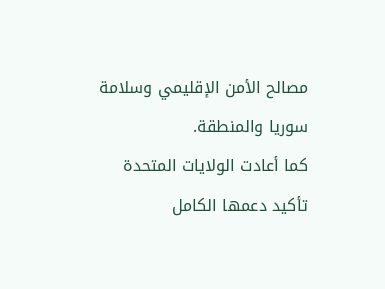مصالح الأمن الإقليمي وسلامة سوريا والمنطقة.
كما أعادت الولايات المتحدة تأكيد دعمها الكامل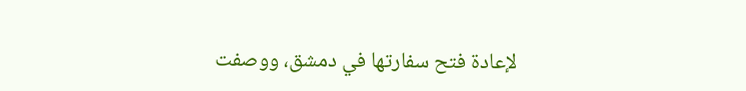لإعادة فتح سفارتها في دمشق، ووصفت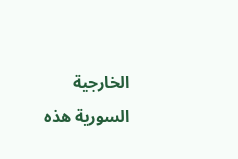الخارجية السورية هذه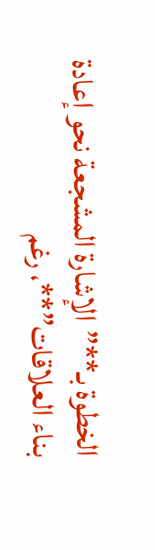الخطوة بـ**”الإشارة المشجعة نحو إعادة بناء العلاقات”**، رغم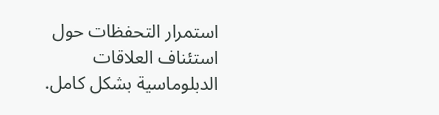استمرار التحفظات حول استئناف العلاقات الدبلوماسية بشكل كامل.